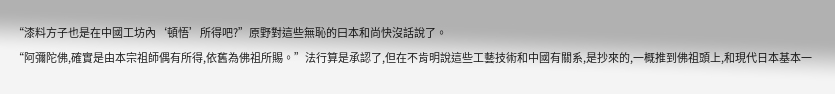“漆料方子也是在中國工坊內‘頓悟’所得吧?”原野對這些無恥的曰本和尚快沒話說了。
“阿彌陀佛,確實是由本宗祖師偶有所得,依舊為佛祖所賜。”法行算是承認了,但在不肯明說這些工藝技術和中國有關系,是抄來的,一概推到佛祖頭上,和現代日本基本一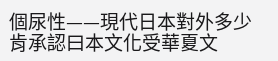個尿性——現代日本對外多少肯承認曰本文化受華夏文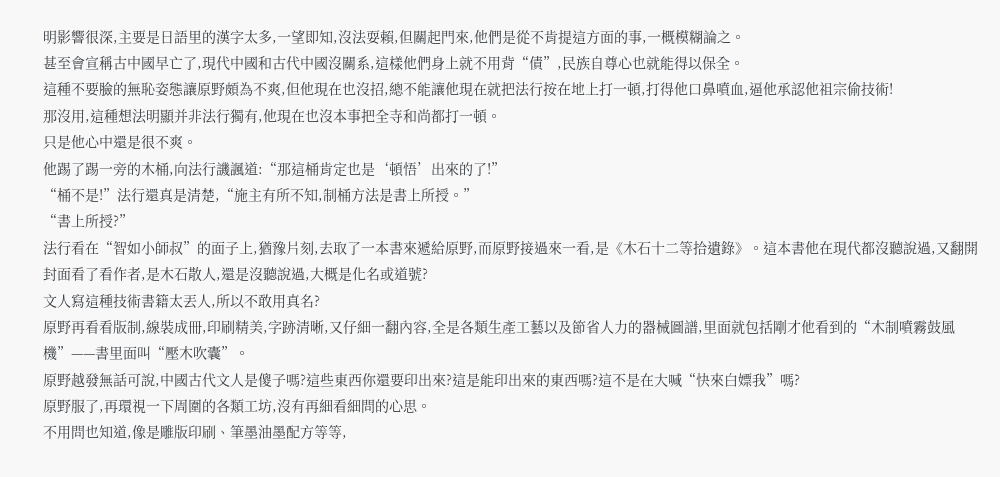明影響很深,主要是日語里的漢字太多,一望即知,沒法耍賴,但關起門來,他們是從不肯提這方面的事,一概模糊論之。
甚至會宣稱古中國早亡了,現代中國和古代中國沒關系,這樣他們身上就不用背“債”,民族自尊心也就能得以保全。
這種不要臉的無恥姿態讓原野頗為不爽,但他現在也沒招,總不能讓他現在就把法行按在地上打一頓,打得他口鼻噴血,逼他承認他祖宗偷技術!
那沒用,這種想法明顯并非法行獨有,他現在也沒本事把全寺和尚都打一頓。
只是他心中還是很不爽。
他踢了踢一旁的木桶,向法行譏諷道:“那這桶肯定也是‘頓悟’出來的了!”
“桶不是!”法行還真是清楚,“施主有所不知,制桶方法是書上所授。”
“書上所授?”
法行看在“智如小師叔”的面子上,猶豫片刻,去取了一本書來遞給原野,而原野接過來一看,是《木石十二等拾遺錄》。這本書他在現代都沒聽說過,又翻開封面看了看作者,是木石散人,還是沒聽說過,大概是化名或道號?
文人寫這種技術書籍太丟人,所以不敢用真名?
原野再看看版制,線裝成冊,印刷精美,字跡清晰,又仔細一翻內容,全是各類生產工藝以及節省人力的器械圖譜,里面就包括剛才他看到的“木制噴霧鼓風機”——書里面叫“壓木吹囊”。
原野越發無話可說,中國古代文人是傻子嗎?這些東西你還要印出來?這是能印出來的東西嗎?這不是在大喊“快來白嫖我”嗎?
原野服了,再環視一下周圍的各類工坊,沒有再細看細問的心思。
不用問也知道,像是雕版印刷、筆墨油墨配方等等,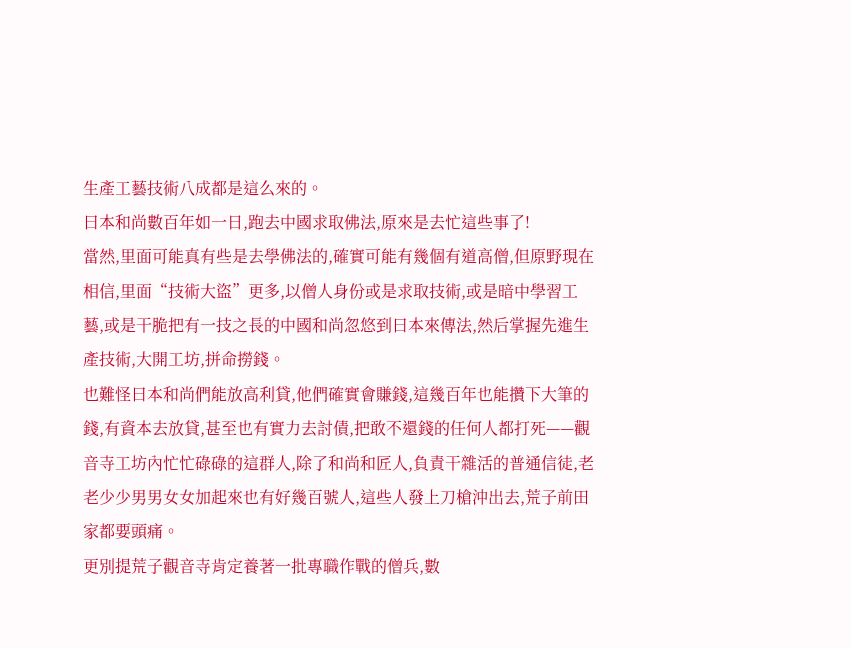生產工藝技術八成都是這么來的。
曰本和尚數百年如一日,跑去中國求取佛法,原來是去忙這些事了!
當然,里面可能真有些是去學佛法的,確實可能有幾個有道高僧,但原野現在相信,里面“技術大盜”更多,以僧人身份或是求取技術,或是暗中學習工藝,或是干脆把有一技之長的中國和尚忽悠到曰本來傳法,然后掌握先進生產技術,大開工坊,拼命撈錢。
也難怪曰本和尚們能放高利貸,他們確實會賺錢,這幾百年也能攢下大筆的錢,有資本去放貸,甚至也有實力去討債,把敢不還錢的任何人都打死——觀音寺工坊內忙忙碌碌的這群人,除了和尚和匠人,負責干雜活的普通信徒,老老少少男男女女加起來也有好幾百號人,這些人發上刀槍沖出去,荒子前田家都要頭痛。
更別提荒子觀音寺肯定養著一批專職作戰的僧兵,數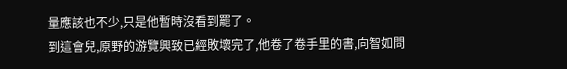量應該也不少,只是他暫時沒看到罷了。
到這會兒,原野的游覽興致已經敗壞完了,他卷了卷手里的書,向智如問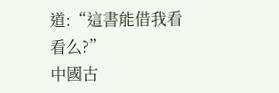道:“這書能借我看看么?”
中國古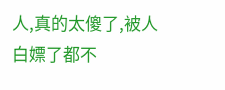人,真的太傻了,被人白嫖了都不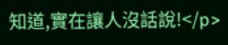知道,實在讓人沒話說!</p>